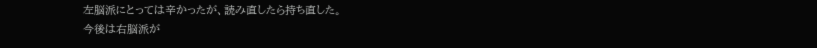左脳派にとっては辛かったが、読み直したら持ち直した。
今後は右脳派が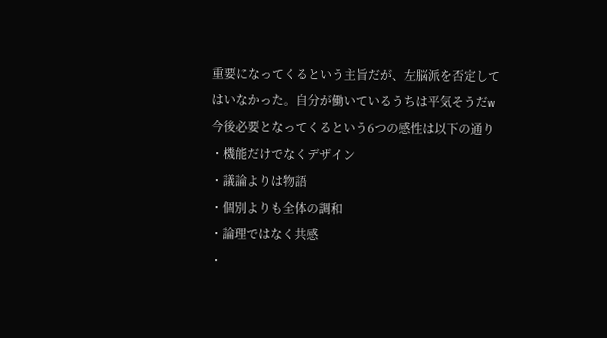重要になってくるという主旨だが、左脳派を否定してはいなかった。自分が働いているうちは平気そうだw
今後必要となってくるという6つの感性は以下の通り
・機能だけでなくデザイン
・議論よりは物語
・個別よりも全体の調和
・論理ではなく共感
・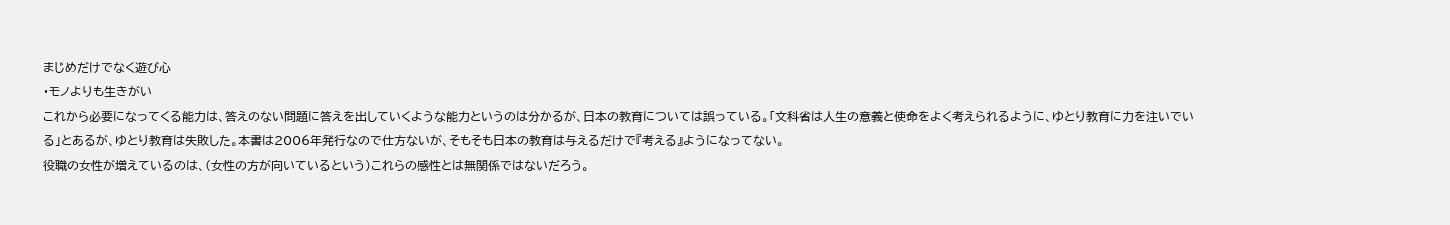まじめだけでなく遊び心
・モノよりも生きがい
これから必要になってくる能力は、答えのない問題に答えを出していくような能力というのは分かるが、日本の教育については誤っている。「文科省は人生の意義と使命をよく考えられるように、ゆとり教育に力を注いでいる」とあるが、ゆとり教育は失敗した。本書は2006年発行なので仕方ないが、そもそも日本の教育は与えるだけで『考える』ようになってない。
役職の女性が増えているのは、(女性の方が向いているという)これらの感性とは無関係ではないだろう。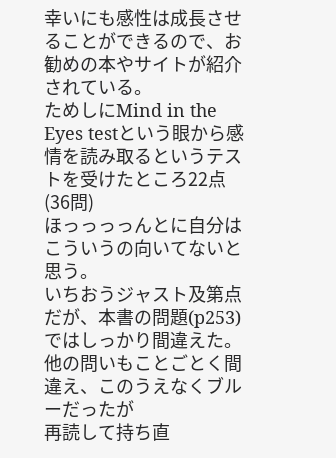幸いにも感性は成長させることができるので、お勧めの本やサイトが紹介されている。
ためしにMind in the Eyes testという眼から感情を読み取るというテストを受けたところ22点(36問)
ほっっっっんとに自分はこういうの向いてないと思う。
いちおうジャスト及第点だが、本書の問題(p253)ではしっかり間違えた。
他の問いもことごとく間違え、このうえなくブルーだったが
再読して持ち直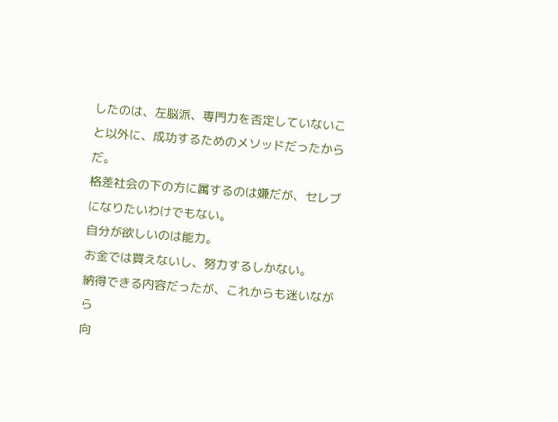したのは、左脳派、専門力を否定していないこと以外に、成功するためのメソッドだったからだ。
格差社会の下の方に属するのは嫌だが、セレブになりたいわけでもない。
自分が欲しいのは能力。
お金では買えないし、努力するしかない。
納得できる内容だったが、これからも迷いながら
向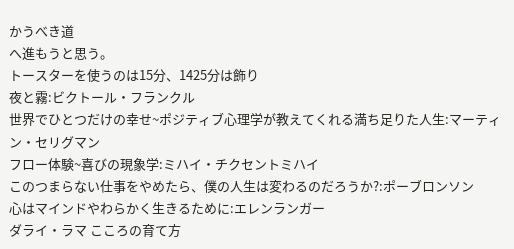かうべき道
へ進もうと思う。
トースターを使うのは15分、1425分は飾り
夜と霧:ビクトール・フランクル
世界でひとつだけの幸せ~ポジティブ心理学が教えてくれる満ち足りた人生:マーティン・セリグマン
フロー体験~喜びの現象学:ミハイ・チクセントミハイ
このつまらない仕事をやめたら、僕の人生は変わるのだろうか?:ポーブロンソン
心はマインドやわらかく生きるために:エレンランガー
ダライ・ラマ こころの育て方